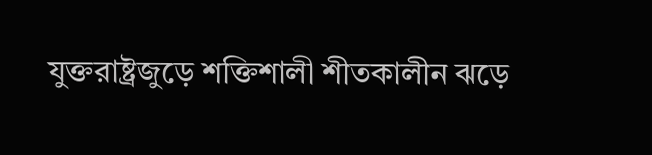যুক্তরাষ্ট্রজুড়ে শক্তিশালী শীতকালীন ঝড়ে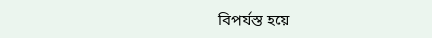বিপর্যস্ত হয়ে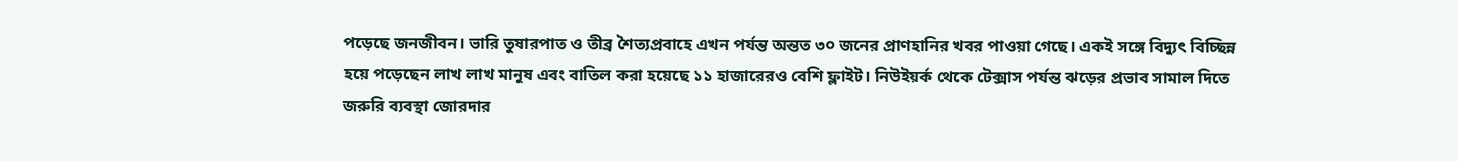পড়েছে জনজীবন। ভারি তুষারপাত ও তীব্র শৈত্যপ্রবাহে এখন পর্যন্ত অন্তত ৩০ জনের প্রাণহানির খবর পাওয়া গেছে। একই সঙ্গে বিদ্যুৎ বিচ্ছিন্ন হয়ে পড়েছেন লাখ লাখ মানুষ এবং বাতিল করা হয়েছে ১১ হাজারেরও বেশি ফ্লাইট। নিউইয়র্ক থেকে টেক্সাস পর্যন্ত ঝড়ের প্রভাব সামাল দিতে জরুরি ব্যবস্থা জোরদার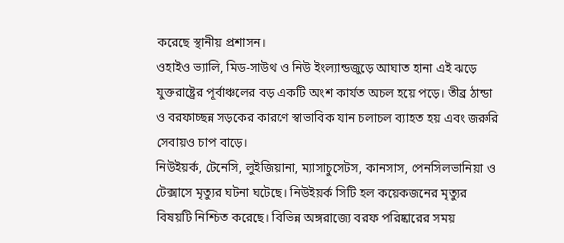করেছে স্থানীয় প্রশাসন।
ওহাইও ভ্যালি, মিড-সাউথ ও নিউ ইংল্যান্ডজুড়ে আঘাত হানা এই ঝড়ে যুক্তরাষ্ট্রের পূর্বাঞ্চলের বড় একটি অংশ কার্যত অচল হয়ে পড়ে। তীব্র ঠান্ডা ও বরফাচ্ছন্ন সড়কের কারণে স্বাভাবিক যান চলাচল ব্যাহত হয় এবং জরুরি সেবায়ও চাপ বাড়ে।
নিউইয়র্ক, টেনেসি, লুইজিয়ানা, ম্যাসাচুসেটস, কানসাস, পেনসিলভানিয়া ও টেক্সাসে মৃত্যুর ঘটনা ঘটেছে। নিউইয়র্ক সিটি হল কয়েকজনের মৃত্যুর বিষয়টি নিশ্চিত করেছে। বিভিন্ন অঙ্গরাজ্যে বরফ পরিষ্কারের সময়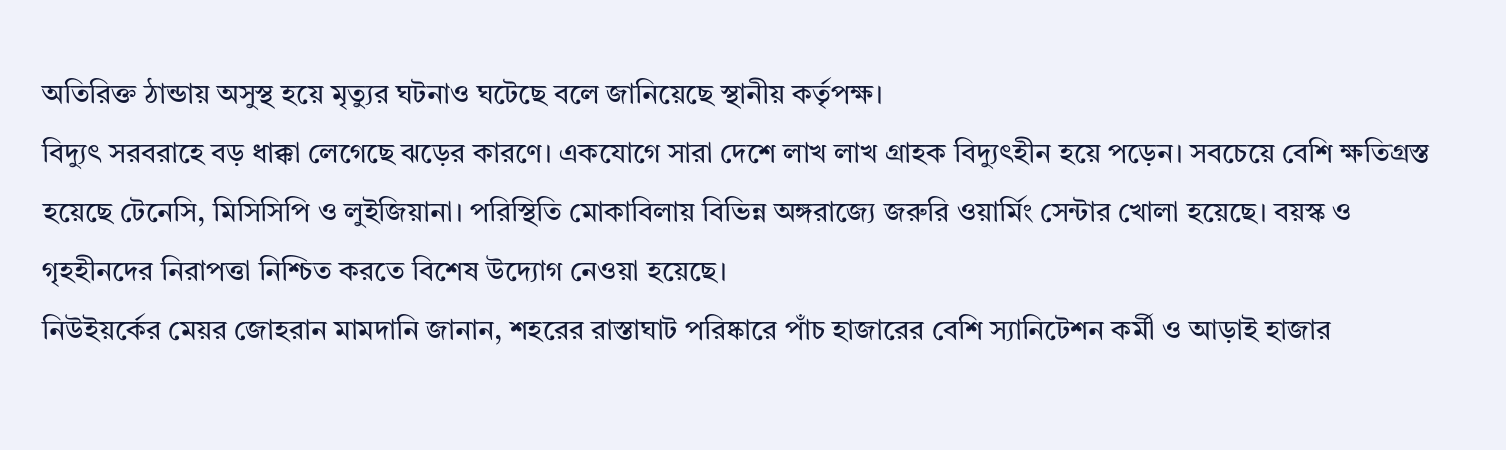অতিরিক্ত ঠান্ডায় অসুস্থ হয়ে মৃত্যুর ঘটনাও ঘটেছে বলে জানিয়েছে স্থানীয় কর্তৃপক্ষ।
বিদ্যুৎ সরবরাহে বড় ধাক্কা লেগেছে ঝড়ের কারণে। একযোগে সারা দেশে লাখ লাখ গ্রাহক বিদ্যুৎহীন হয়ে পড়েন। সবচেয়ে বেশি ক্ষতিগ্রস্ত হয়েছে টেনেসি, মিসিসিপি ও লুইজিয়ানা। পরিস্থিতি মোকাবিলায় বিভিন্ন অঙ্গরাজ্যে জরুরি ওয়ার্মিং সেন্টার খোলা হয়েছে। বয়স্ক ও গৃহহীনদের নিরাপত্তা নিশ্চিত করতে বিশেষ উদ্যোগ নেওয়া হয়েছে।
নিউইয়র্কের মেয়র জোহরান মামদানি জানান, শহরের রাস্তাঘাট পরিষ্কারে পাঁচ হাজারের বেশি স্যানিটেশন কর্মী ও আড়াই হাজার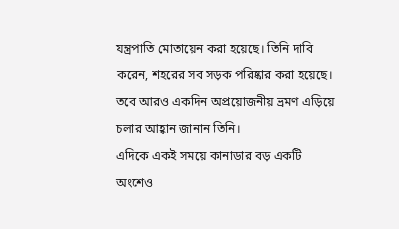যন্ত্রপাতি মোতায়েন করা হয়েছে। তিনি দাবি করেন, শহরের সব সড়ক পরিষ্কার করা হয়েছে। তবে আরও একদিন অপ্রয়োজনীয় ভ্রমণ এড়িয়ে চলার আহ্বান জানান তিনি।
এদিকে একই সময়ে কানাডার বড় একটি অংশেও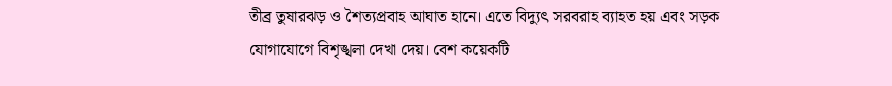তীব্র তুষারঝড় ও শৈত্যপ্রবাহ আঘাত হানে। এতে বিদ্যুৎ সরবরাহ ব্যাহত হয় এবং সড়ক যোগাযোগে বিশৃঙ্খলা দেখা দেয়। বেশ কয়েকটি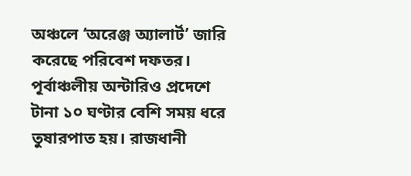অঞ্চলে ‘অরেঞ্জ অ্যালার্ট’ জারি করেছে পরিবেশ দফতর।
পূর্বাঞ্চলীয় অন্টারিও প্রদেশে টানা ১০ ঘণ্টার বেশি সময় ধরে তুষারপাত হয়। রাজধানী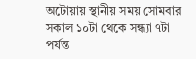অটোয়ায় স্থানীয় সময় সোমবার সকাল ১০টা থেকে সন্ধ্যা ৭টা পর্যন্ত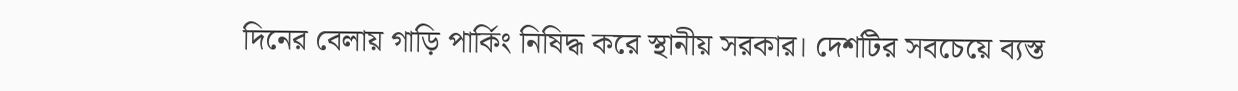দিনের বেলায় গাড়ি পার্কিং নিষিদ্ধ করে স্থানীয় সরকার। দেশটির সবচেয়ে ব্যস্ত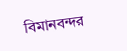বিমানবন্দর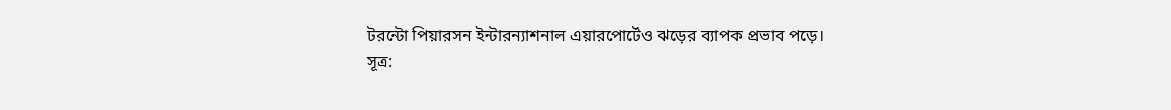টরন্টো পিয়ারসন ইন্টারন্যাশনাল এয়ারপোর্টেও ঝড়ের ব্যাপক প্রভাব পড়ে।
সূত্র: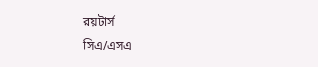রয়টার্স
সিএ/এসএ